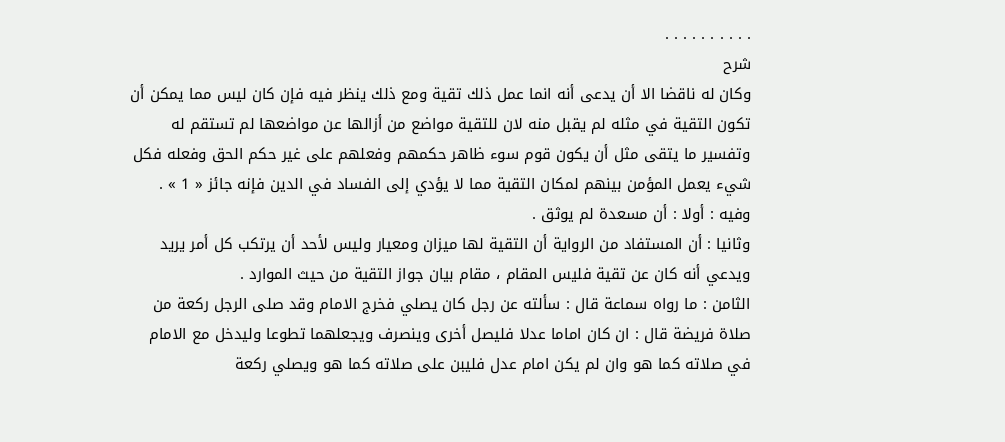. . . . . . . . . .
شرح
وكان له ناقضا الا أن يدعى أنه انما عمل ذلك تقية ومع ذلك ينظر فيه فإن كان ليس مما يمكن أن تكون التقية في مثله لم يقبل منه لان للتقية مواضع من أزالها عن مواضعها لم تستقم له وتفسير ما يتقى مثل أن يكون قوم سوء ظاهر حكمهم وفعلهم على غير حكم الحق وفعله فكل شيء يعمل المؤمن بينهم لمكان التقية مما لا يؤدي إلى الفساد في الدين فإنه جائز « 1 » .
وفيه : أولا : أن مسعدة لم يوثق .
وثانيا : أن المستفاد من الرواية أن التقية لها ميزان ومعيار وليس لأحد أن يرتكب كل أمر يريد ويدعي أنه كان عن تقية فليس المقام ، مقام بيان جواز التقية من حيث الموارد .
الثامن : ما رواه سماعة قال : سألته عن رجل كان يصلي فخرج الامام وقد صلى الرجل ركعة من صلاة فريضة قال : ان كان اماما عدلا فليصل أخرى وينصرف ويجعلهما تطوعا وليدخل مع الامام في صلاته كما هو وان لم يكن امام عدل فليبن على صلاته كما هو ويصلي ركعة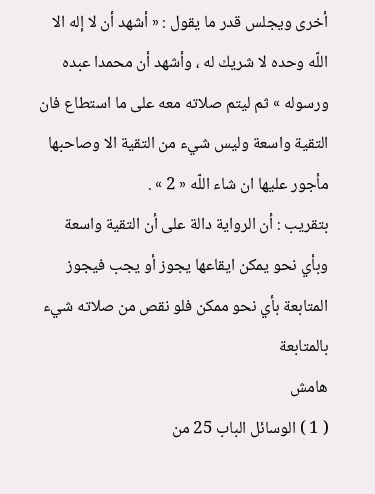أخرى ويجلس قدر ما يقول : « أشهد أن لا إله الا اللّه وحده لا شريك له ، وأشهد أن محمدا عبده ورسوله » ثم ليتم صلاته معه على ما استطاع فان التقية واسعة وليس شيء من التقية الا وصاحبها مأجور عليها ان شاء اللّه « 2 » .
بتقريب : أن الرواية دالة على أن التقية واسعة وبأي نحو يمكن ايقاعها يجوز أو يجب فيجوز المتابعة بأي نحو ممكن فلو نقص من صلاته شيء بالمتابعة
هامش
( 1 ) الوسائل الباب 25 من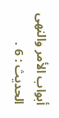أبواب الأمر والنهى الحديث : 6 .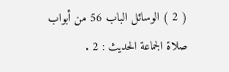( 2 ) الوسائل الباب 56 من أبواب صلاة الجماعة الحديث : 2 .